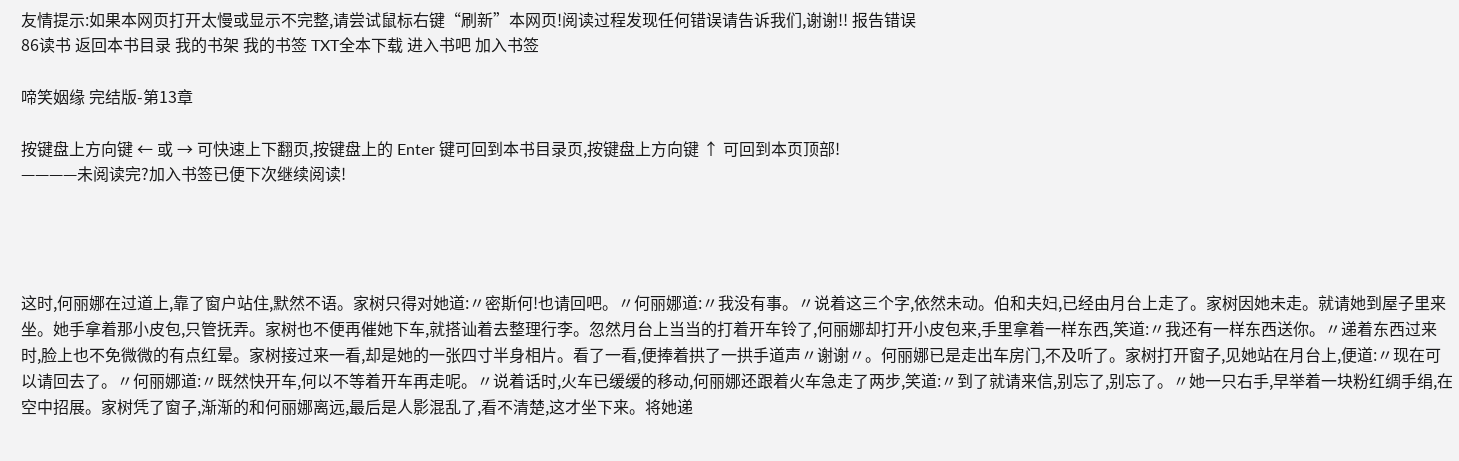友情提示:如果本网页打开太慢或显示不完整,请尝试鼠标右键“刷新”本网页!阅读过程发现任何错误请告诉我们,谢谢!! 报告错误
86读书 返回本书目录 我的书架 我的书签 TXT全本下载 进入书吧 加入书签

啼笑姻缘 完结版-第13章

按键盘上方向键 ← 或 → 可快速上下翻页,按键盘上的 Enter 键可回到本书目录页,按键盘上方向键 ↑ 可回到本页顶部!
————未阅读完?加入书签已便下次继续阅读!




这时,何丽娜在过道上,靠了窗户站住,默然不语。家树只得对她道:〃密斯何!也请回吧。〃何丽娜道:〃我没有事。〃说着这三个字,依然未动。伯和夫妇,已经由月台上走了。家树因她未走。就请她到屋子里来坐。她手拿着那小皮包,只管抚弄。家树也不便再催她下车,就搭讪着去整理行李。忽然月台上当当的打着开车铃了,何丽娜却打开小皮包来,手里拿着一样东西,笑道:〃我还有一样东西送你。〃递着东西过来时,脸上也不免微微的有点红晕。家树接过来一看,却是她的一张四寸半身相片。看了一看,便捧着拱了一拱手道声〃谢谢〃。何丽娜已是走出车房门,不及听了。家树打开窗子,见她站在月台上,便道:〃现在可以请回去了。〃何丽娜道:〃既然快开车,何以不等着开车再走呢。〃说着话时,火车已缓缓的移动,何丽娜还跟着火车急走了两步,笑道:〃到了就请来信,别忘了,别忘了。〃她一只右手,早举着一块粉红绸手绢,在空中招展。家树凭了窗子,渐渐的和何丽娜离远,最后是人影混乱了,看不清楚,这才坐下来。将她递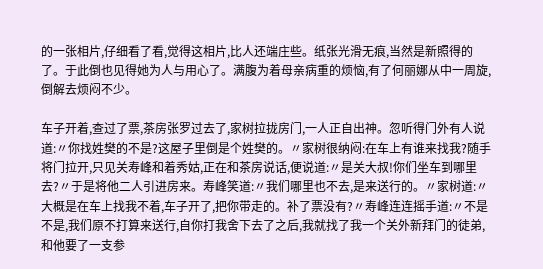的一张相片,仔细看了看,觉得这相片,比人还端庄些。纸张光滑无痕,当然是新照得的了。于此倒也见得她为人与用心了。满腹为着母亲病重的烦恼,有了何丽娜从中一周旋,倒解去烦闷不少。

车子开着,查过了票,茶房张罗过去了,家树拉拢房门,一人正自出神。忽听得门外有人说道:〃你找姓樊的不是?这屋子里倒是个姓樊的。〃家树很纳闷:在车上有谁来找我?随手将门拉开,只见关寿峰和着秀姑,正在和茶房说话,便说道:〃是关大叔!你们坐车到哪里去?〃于是将他二人引进房来。寿峰笑道:〃我们哪里也不去,是来送行的。〃家树道:〃大概是在车上找我不着,车子开了,把你带走的。补了票没有?〃寿峰连连摇手道:〃不是不是,我们原不打算来送行,自你打我舍下去了之后,我就找了我一个关外新拜门的徒弟,和他要了一支参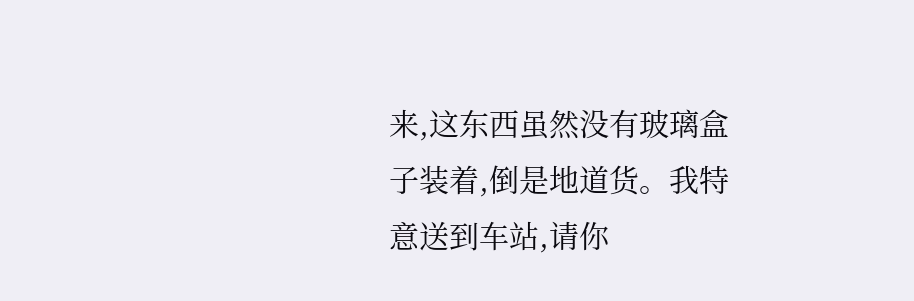来,这东西虽然没有玻璃盒子装着,倒是地道货。我特意送到车站,请你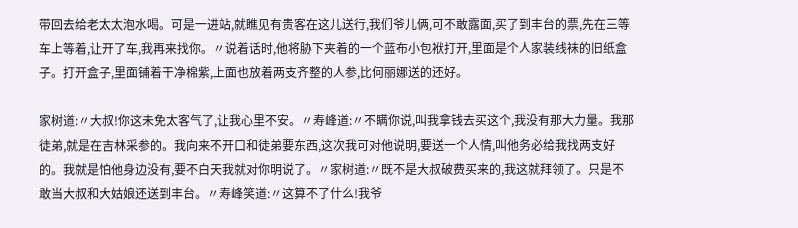带回去给老太太泡水喝。可是一进站,就瞧见有贵客在这儿送行,我们爷儿俩,可不敢露面,买了到丰台的票,先在三等车上等着,让开了车,我再来找你。〃说着话时,他将胁下夹着的一个蓝布小包袱打开,里面是个人家装线袜的旧纸盒子。打开盒子,里面铺着干净棉紫,上面也放着两支齐整的人参,比何丽娜送的还好。

家树道:〃大叔!你这未免太客气了,让我心里不安。〃寿峰道:〃不瞒你说,叫我拿钱去买这个,我没有那大力量。我那徒弟,就是在吉林采参的。我向来不开口和徒弟要东西,这次我可对他说明,要送一个人情,叫他务必给我找两支好的。我就是怕他身边没有,要不白天我就对你明说了。〃家树道:〃既不是大叔破费买来的,我这就拜领了。只是不敢当大叔和大姑娘还送到丰台。〃寿峰笑道:〃这算不了什么!我爷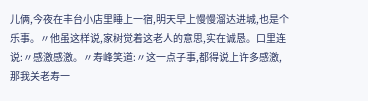儿俩,今夜在丰台小店里睡上一宿,明天早上慢慢溜达进城,也是个乐事。〃他虽这样说,家树觉着这老人的意思,实在诚恳。口里连说:〃感激感激。〃寿峰笑道:〃这一点子事,都得说上许多感激,那我关老寿一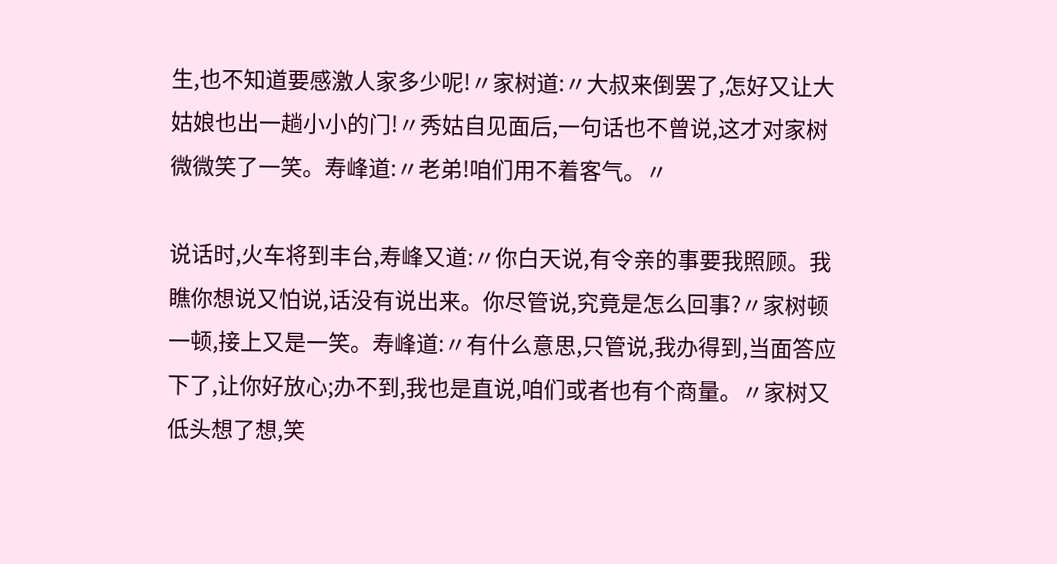生,也不知道要感激人家多少呢!〃家树道:〃大叔来倒罢了,怎好又让大姑娘也出一趟小小的门!〃秀姑自见面后,一句话也不曾说,这才对家树微微笑了一笑。寿峰道:〃老弟!咱们用不着客气。〃

说话时,火车将到丰台,寿峰又道:〃你白天说,有令亲的事要我照顾。我瞧你想说又怕说,话没有说出来。你尽管说,究竟是怎么回事?〃家树顿一顿,接上又是一笑。寿峰道:〃有什么意思,只管说,我办得到,当面答应下了,让你好放心;办不到,我也是直说,咱们或者也有个商量。〃家树又低头想了想,笑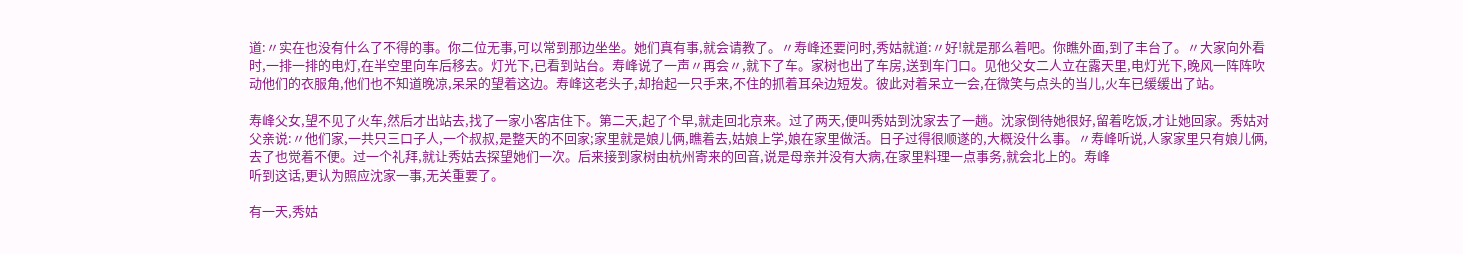道:〃实在也没有什么了不得的事。你二位无事,可以常到那边坐坐。她们真有事,就会请教了。〃寿峰还要问时,秀姑就道:〃好!就是那么着吧。你瞧外面,到了丰台了。〃大家向外看时,一排一排的电灯,在半空里向车后移去。灯光下,已看到站台。寿峰说了一声〃再会〃,就下了车。家树也出了车房,送到车门口。见他父女二人立在露天里,电灯光下,晚风一阵阵吹动他们的衣服角,他们也不知道晚凉,呆呆的望着这边。寿峰这老头子,却抬起一只手来,不住的抓着耳朵边短发。彼此对着呆立一会,在微笑与点头的当儿,火车已缓缓出了站。

寿峰父女,望不见了火车,然后才出站去,找了一家小客店住下。第二天,起了个早,就走回北京来。过了两天,便叫秀姑到沈家去了一趟。沈家倒待她很好,留着吃饭,才让她回家。秀姑对父亲说:〃他们家,一共只三口子人,一个叔叔,是整天的不回家;家里就是娘儿俩,瞧着去,姑娘上学,娘在家里做活。日子过得很顺遂的,大概没什么事。〃寿峰听说,人家家里只有娘儿俩,去了也觉着不便。过一个礼拜,就让秀姑去探望她们一次。后来接到家树由杭州寄来的回音,说是母亲并没有大病,在家里料理一点事务,就会北上的。寿峰
听到这话,更认为照应沈家一事,无关重要了。

有一天,秀姑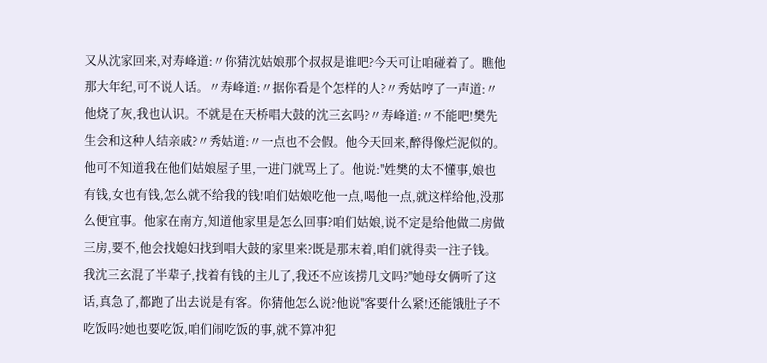又从沈家回来,对寿峰道:〃你猜沈姑娘那个叔叔是谁吧?今天可让咱碰着了。瞧他那大年纪,可不说人话。〃寿峰道:〃据你看是个怎样的人?〃秀姑哼了一声道:〃他烧了灰,我也认识。不就是在天桥唱大鼓的沈三玄吗?〃寿峰道:〃不能吧!樊先生会和这种人结亲戚?〃秀姑道:〃一点也不会假。他今天回来,醉得像烂泥似的。他可不知道我在他们姑娘屋子里,一进门就骂上了。他说:''姓樊的太不懂事,娘也有钱,女也有钱,怎么就不给我的钱!咱们姑娘吃他一点,喝他一点,就这样给他,没那么便宜事。他家在南方,知道他家里是怎么回事?咱们姑娘,说不定是给他做二房做三房,要不,他会找媳妇找到唱大鼓的家里来?既是那末着,咱们就得卖一注子钱。我沈三玄混了半辈子,找着有钱的主儿了,我还不应该捞几文吗?''她母女俩听了这话,真急了,都跑了出去说是有客。你猜他怎么说?他说''客要什么紧!还能饿肚子不吃饭吗?她也要吃饭,咱们闹吃饭的事,就不算冲犯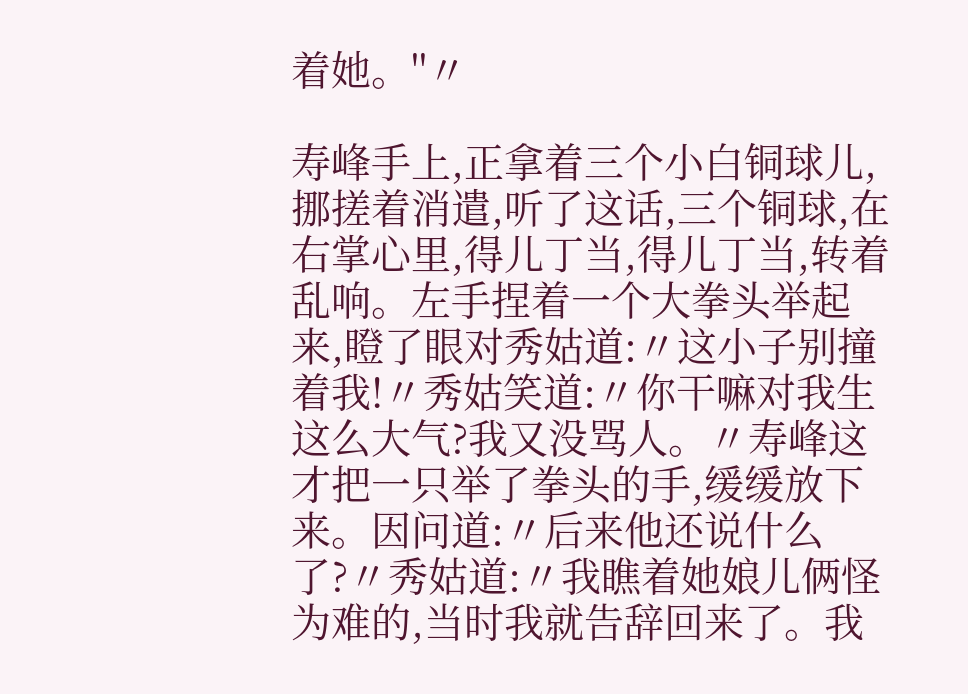着她。''〃

寿峰手上,正拿着三个小白铜球儿,挪搓着消遣,听了这话,三个铜球,在右掌心里,得儿丁当,得儿丁当,转着乱响。左手捏着一个大拳头举起来,瞪了眼对秀姑道:〃这小子别撞着我!〃秀姑笑道:〃你干嘛对我生这么大气?我又没骂人。〃寿峰这才把一只举了拳头的手,缓缓放下来。因问道:〃后来他还说什么了?〃秀姑道:〃我瞧着她娘儿俩怪为难的,当时我就告辞回来了。我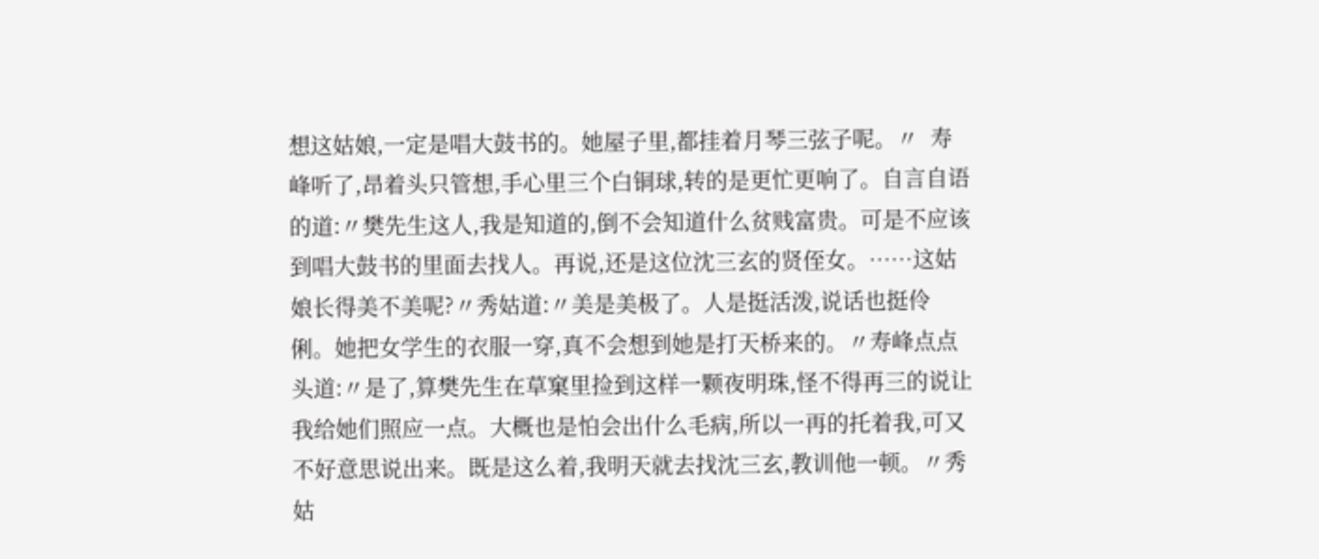想这姑娘,一定是唱大鼓书的。她屋子里,都挂着月琴三弦子呢。〃  寿峰听了,昂着头只管想,手心里三个白铜球,转的是更忙更响了。自言自语的道:〃樊先生这人,我是知道的,倒不会知道什么贫贱富贵。可是不应该到唱大鼓书的里面去找人。再说,还是这位沈三玄的贤侄女。……这姑娘长得美不美呢?〃秀姑道:〃美是美极了。人是挺活泼,说话也挺伶俐。她把女学生的衣服一穿,真不会想到她是打天桥来的。〃寿峰点点头道:〃是了,算樊先生在草窠里捡到这样一颗夜明珠,怪不得再三的说让我给她们照应一点。大概也是怕会出什么毛病,所以一再的托着我,可又不好意思说出来。既是这么着,我明天就去找沈三玄,教训他一顿。〃秀姑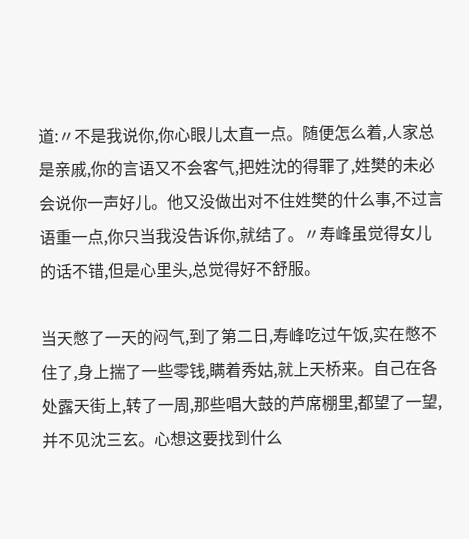道:〃不是我说你,你心眼儿太直一点。随便怎么着,人家总是亲戚,你的言语又不会客气,把姓沈的得罪了,姓樊的未必会说你一声好儿。他又没做出对不住姓樊的什么事,不过言语重一点,你只当我没告诉你,就结了。〃寿峰虽觉得女儿的话不错,但是心里头,总觉得好不舒服。

当天憋了一天的闷气,到了第二日,寿峰吃过午饭,实在憋不住了,身上揣了一些零钱,瞒着秀姑,就上天桥来。自己在各处露天街上,转了一周,那些唱大鼓的芦席棚里,都望了一望,并不见沈三玄。心想这要找到什么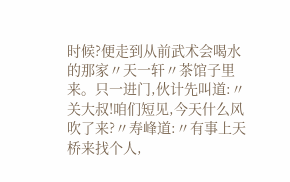时候?便走到从前武术会喝水的那家〃天一轩〃茶馆子里来。只一进门,伙计先叫道:〃关大叔!咱们短见,今天什么风吹了来?〃寿峰道:〃有事上天桥来找个人,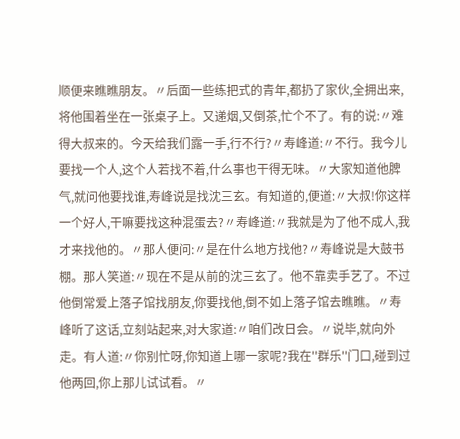顺便来瞧瞧朋友。〃后面一些练把式的青年,都扔了家伙,全拥出来,将他围着坐在一张桌子上。又递烟,又倒茶,忙个不了。有的说:〃难得大叔来的。今天给我们露一手,行不行?〃寿峰道:〃不行。我今儿要找一个人,这个人若找不着,什么事也干得无味。〃大家知道他脾气,就问他要找谁,寿峰说是找沈三玄。有知道的,便道:〃大叔!你这样一个好人,干嘛要找这种混蛋去?〃寿峰道:〃我就是为了他不成人,我才来找他的。〃那人便问:〃是在什么地方找他?〃寿峰说是大鼓书棚。那人笑道:〃现在不是从前的沈三玄了。他不靠卖手艺了。不过他倒常爱上落子馆找朋友,你要找他,倒不如上落子馆去瞧瞧。〃寿峰听了这话,立刻站起来,对大家道:〃咱们改日会。〃说毕,就向外走。有人道:〃你别忙呀,你知道上哪一家呢?我在''群乐''门口,碰到过他两回,你上那儿试试看。〃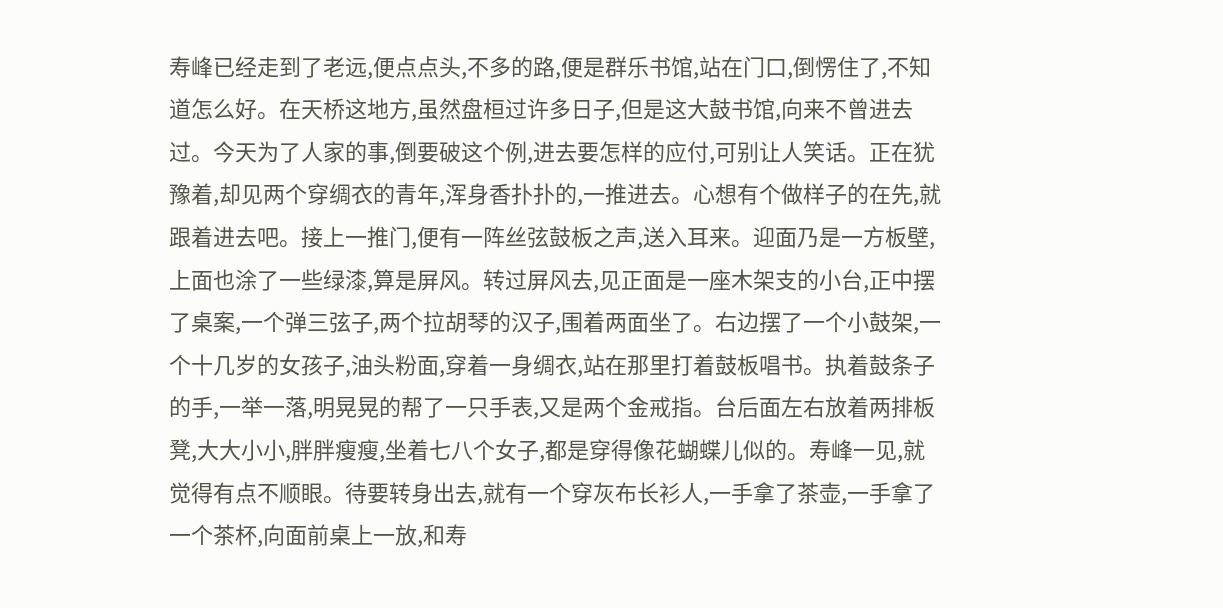寿峰已经走到了老远,便点点头,不多的路,便是群乐书馆,站在门口,倒愣住了,不知道怎么好。在天桥这地方,虽然盘桓过许多日子,但是这大鼓书馆,向来不曾进去过。今天为了人家的事,倒要破这个例,进去要怎样的应付,可别让人笑话。正在犹豫着,却见两个穿绸衣的青年,浑身香扑扑的,一推进去。心想有个做样子的在先,就跟着进去吧。接上一推门,便有一阵丝弦鼓板之声,送入耳来。迎面乃是一方板壁,上面也涂了一些绿漆,算是屏风。转过屏风去,见正面是一座木架支的小台,正中摆了桌案,一个弹三弦子,两个拉胡琴的汉子,围着两面坐了。右边摆了一个小鼓架,一个十几岁的女孩子,油头粉面,穿着一身绸衣,站在那里打着鼓板唱书。执着鼓条子的手,一举一落,明晃晃的帮了一只手表,又是两个金戒指。台后面左右放着两排板凳,大大小小,胖胖瘦瘦,坐着七八个女子,都是穿得像花蝴蝶儿似的。寿峰一见,就觉得有点不顺眼。待要转身出去,就有一个穿灰布长衫人,一手拿了茶壶,一手拿了一个茶杯,向面前桌上一放,和寿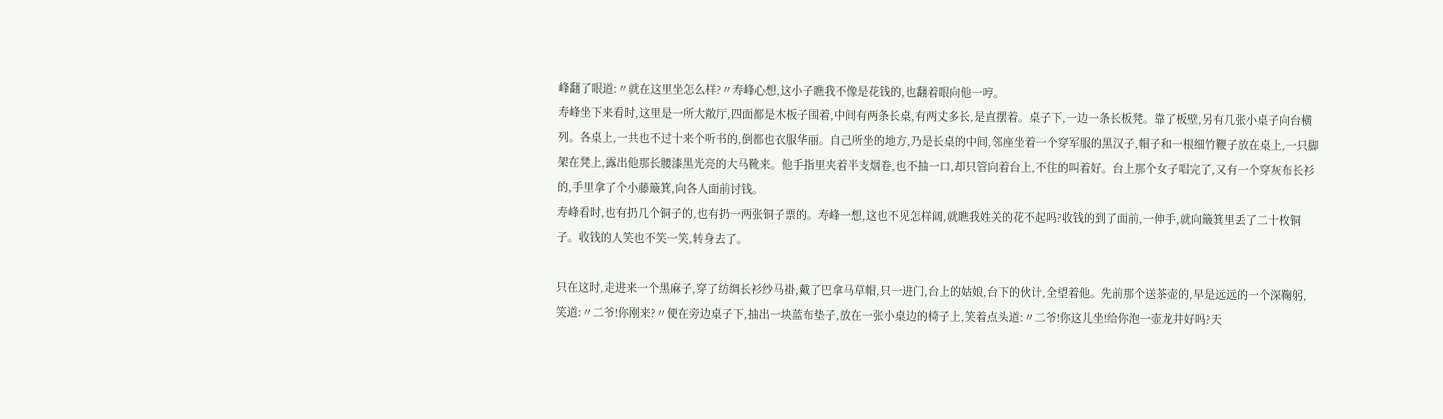峰翻了眼道:〃就在这里坐怎么样?〃寿峰心想,这小子瞧我不像是花钱的,也翻着眼向他一哼。
寿峰坐下来看时,这里是一所大敞厅,四面都是木板子围着,中间有两条长桌,有两丈多长,是直摆着。桌子下,一边一条长板凳。靠了板壁,另有几张小桌子向台横列。各桌上,一共也不过十来个听书的,倒都也衣服华丽。自己所坐的地方,乃是长桌的中间,邻座坐着一个穿军服的黑汉子,帽子和一根细竹鞭子放在桌上,一只脚架在凳上,露出他那长腰漆黑光亮的大马靴来。他手指里夹着半支烟卷,也不抽一口,却只管向着台上,不住的叫着好。台上那个女子唱完了,又有一个穿灰布长衫的,手里拿了个小藤簸箕,向各人面前讨钱。
寿峰看时,也有扔几个铜子的,也有扔一两张铜子票的。寿峰一想,这也不见怎样阔,就瞧我姓关的花不起吗?收钱的到了面前,一伸手,就向簸箕里丢了二十枚铜子。收钱的人笑也不笑一笑,转身去了。

只在这时,走进来一个黑麻子,穿了纺绸长衫纱马褂,戴了巴拿马草帽,只一进门,台上的姑娘,台下的伙计,全望着他。先前那个送茶壶的,早是远远的一个深鞠躬,笑道:〃二爷!你刚来?〃便在旁边桌子下,抽出一块蓝布垫子,放在一张小桌边的椅子上,笑着点头道:〃二爷!你这儿坐!给你泡一壶龙井好吗?天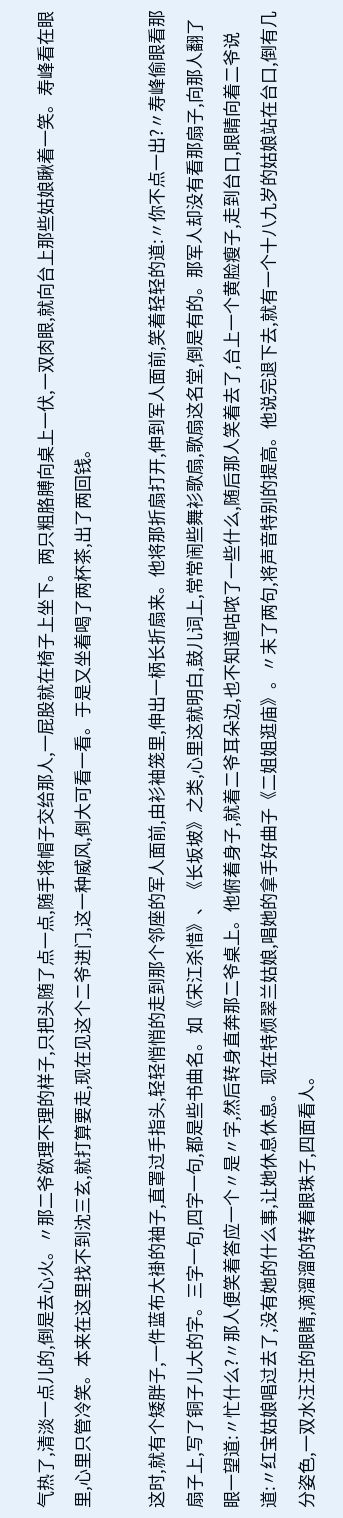气热了,清淡一点儿的,倒是去心火。〃那二爷欲理不理的样子,只把头随了点一点,随手将帽子交给那人,一屁股就在椅子上坐下。两只粗胳膊向桌上一伏,一双肉眼,就向台上那些姑娘瞅着一笑。寿峰看在眼里,心里只管冷笑。本来在这里找不到沈三玄,就打算要走,现在见这个二爷进门,这一种威风,倒大可看一看。于是又坐着喝了两杯茶,出了两回钱。

这时,就有个矮胖子,一件蓝布大褂的袖子,直罩过手指头,轻轻悄悄的走到那个邻座的军人面前,由衫袖笼里,伸出一柄长折扇来。他将那折扇打开,伸到军人面前,笑着轻轻的道:〃你不点一出?〃寿峰偷眼看那扇子上,写了铜子儿大的字。三字一句,四字一句,都是些书曲名。如《宋江杀惜》、《长坂坡》之类,心里这就明白,鼓儿词上,常常闹些舞衫歌扇,歌扇这名堂,倒是有的。那军人却没有看那扇子,向那人翻了眼一望道:〃忙什么?〃那人便笑着答应一个〃是〃字,然后转身直奔那二爷桌上。他俯着身子,就着二爷耳朵边,也不知道咕哝了一些什么,随后那人笑着去了,台上一个黄脸瘦子,走到台口,眼睛向着二爷说道:〃红宝姑娘唱过去了,没有她的什么事,让她休息休息。现在特烦翠兰姑娘,唱她的拿手好曲子《二姐姐逛庙》。〃末了两句,将声音特别的提高。他说完退下去,就有一个十八九岁的姑娘站在台口,倒有几分姿色,一双水汪汪的眼睛,滴溜溜的转着眼珠子,四面看人。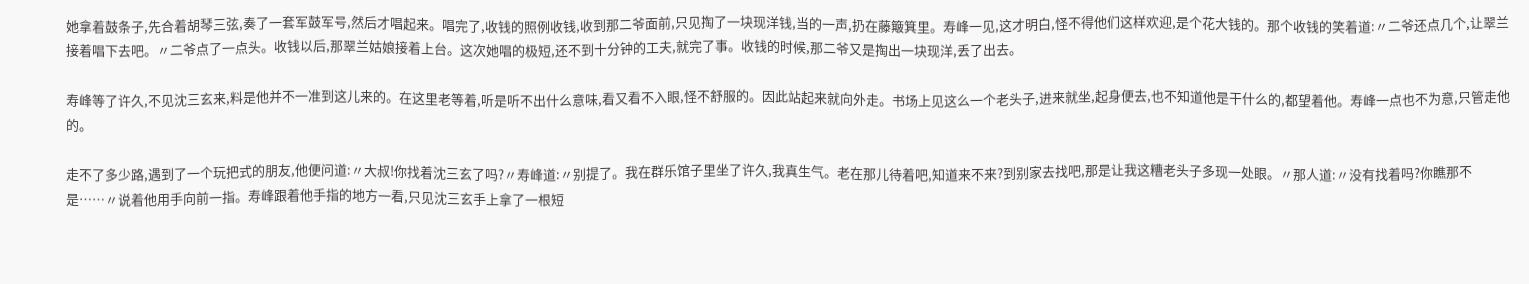她拿着鼓条子,先合着胡琴三弦,奏了一套军鼓军号,然后才唱起来。唱完了,收钱的照例收钱,收到那二爷面前,只见掏了一块现洋钱,当的一声,扔在藤簸箕里。寿峰一见,这才明白,怪不得他们这样欢迎,是个花大钱的。那个收钱的笑着道:〃二爷还点几个,让翠兰接着唱下去吧。〃二爷点了一点头。收钱以后,那翠兰姑娘接着上台。这次她唱的极短,还不到十分钟的工夫,就完了事。收钱的时候,那二爷又是掏出一块现洋,丢了出去。

寿峰等了许久,不见沈三玄来,料是他并不一准到这儿来的。在这里老等着,听是听不出什么意味,看又看不入眼,怪不舒服的。因此站起来就向外走。书场上见这么一个老头子,进来就坐,起身便去,也不知道他是干什么的,都望着他。寿峰一点也不为意,只管走他的。

走不了多少路,遇到了一个玩把式的朋友,他便问道:〃大叔!你找着沈三玄了吗?〃寿峰道:〃别提了。我在群乐馆子里坐了许久,我真生气。老在那儿待着吧,知道来不来?到别家去找吧,那是让我这糟老头子多现一处眼。〃那人道:〃没有找着吗?你瞧那不是……〃说着他用手向前一指。寿峰跟着他手指的地方一看,只见沈三玄手上拿了一根短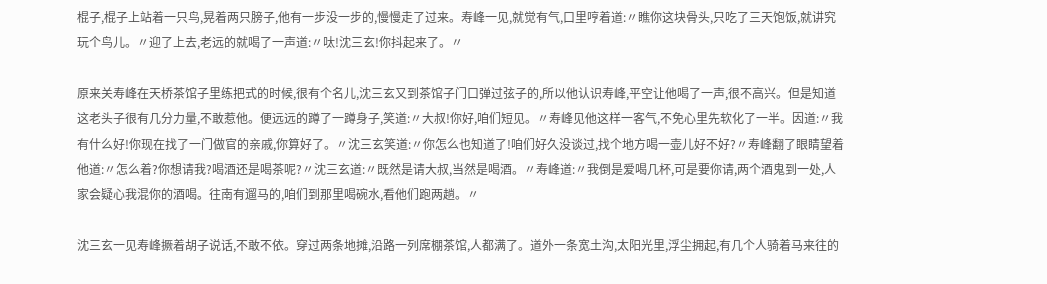棍子,棍子上站着一只鸟,晃着两只膀子,他有一步没一步的,慢慢走了过来。寿峰一见,就觉有气,口里哼着道:〃瞧你这块骨头,只吃了三天饱饭,就讲究玩个鸟儿。〃迎了上去,老远的就喝了一声道:〃呔!沈三玄!你抖起来了。〃

原来关寿峰在天桥茶馆子里练把式的时候,很有个名儿,沈三玄又到茶馆子门口弹过弦子的,所以他认识寿峰,平空让他喝了一声,很不高兴。但是知道这老头子很有几分力量,不敢惹他。便远远的蹲了一蹲身子,笑道:〃大叔!你好,咱们短见。〃寿峰见他这样一客气,不免心里先软化了一半。因道:〃我有什么好!你现在找了一门做官的亲戚,你算好了。〃沈三玄笑道:〃你怎么也知道了!咱们好久没谈过,找个地方喝一壶儿好不好?〃寿峰翻了眼睛望着他道:〃怎么着?你想请我?喝酒还是喝茶呢?〃沈三玄道:〃既然是请大叔,当然是喝酒。〃寿峰道:〃我倒是爱喝几杯,可是要你请,两个酒鬼到一处,人家会疑心我混你的酒喝。往南有遛马的,咱们到那里喝碗水,看他们跑两趟。〃

沈三玄一见寿峰撅着胡子说话,不敢不依。穿过两条地摊,沿路一列席棚茶馆,人都满了。道外一条宽土沟,太阳光里,浮尘拥起,有几个人骑着马来往的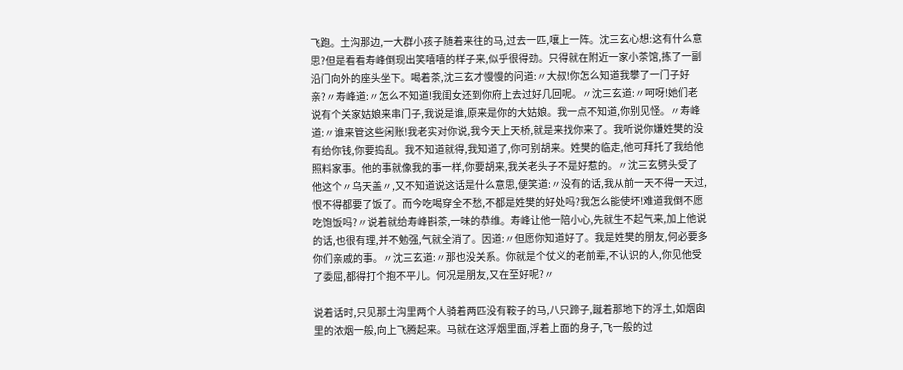飞跑。土沟那边,一大群小孩子随着来往的马,过去一匹,嚷上一阵。沈三玄心想:这有什么意思?但是看看寿峰倒现出笑嘻嘻的样子来,似乎很得劲。只得就在附近一家小茶馆,拣了一副沿门向外的座头坐下。喝着茶,沈三玄才慢慢的问道:〃大叔!你怎么知道我攀了一门子好亲?〃寿峰道:〃怎么不知道!我闺女还到你府上去过好几回呢。〃沈三玄道:〃呵呀!她们老说有个关家姑娘来串门子,我说是谁,原来是你的大姑娘。我一点不知道,你别见怪。〃寿峰道:〃谁来管这些闲账!我老实对你说,我今天上天桥,就是来找你来了。我听说你嫌姓樊的没有给你钱,你要捣乱。我不知道就得,我知道了,你可别胡来。姓樊的临走,他可拜托了我给他照料家事。他的事就像我的事一样,你要胡来,我关老头子不是好惹的。〃沈三玄劈头受了他这个〃乌天盖〃,又不知道说这话是什么意思,便笑道:〃没有的话,我从前一天不得一天过,恨不得都要了饭了。而今吃喝穿全不愁,不都是姓樊的好处吗?我怎么能使坏!难道我倒不愿吃饱饭吗?〃说着就给寿峰斟茶,一味的恭维。寿峰让他一陪小心,先就生不起气来,加上他说的话,也很有理,并不勉强,气就全消了。因道:〃但愿你知道好了。我是姓樊的朋友,何必要多你们亲戚的事。〃沈三玄道:〃那也没关系。你就是个仗义的老前辈,不认识的人,你见他受了委屈,都得打个抱不平儿。何况是朋友,又在至好呢?〃

说着话时,只见那土沟里两个人骑着两匹没有鞍子的马,八只蹄子,蹴着那地下的浮土,如烟囱里的浓烟一般,向上飞腾起来。马就在这浮烟里面,浮着上面的身子,飞一般的过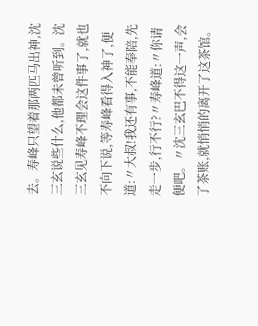去。寿峰只望着那两匹马出神,沈三玄说些什么,他都未曾听到。沈三玄见寿峰不理会这件事了,就也不向下说,等寿峰看得入神了,便道:〃大叔!我还有事,不能奉陪,先走一步,行不行?〃寿峰道:〃你请便吧。〃沈三玄巴不得这一声,会了茶账,就悄悄的离开了这茶馆。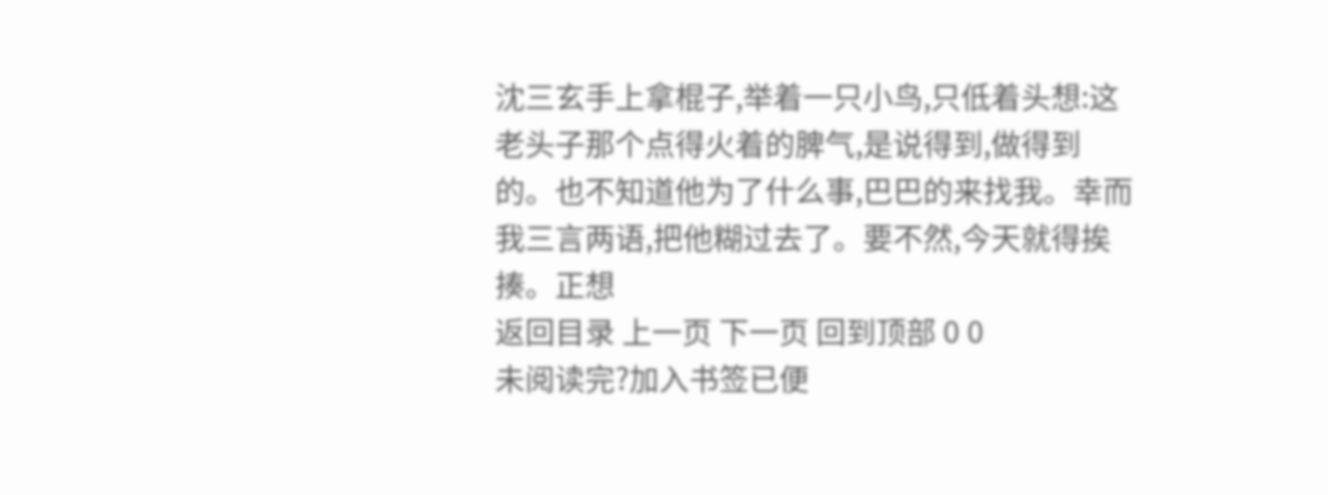沈三玄手上拿棍子,举着一只小鸟,只低着头想:这老头子那个点得火着的脾气,是说得到,做得到的。也不知道他为了什么事,巴巴的来找我。幸而我三言两语,把他糊过去了。要不然,今天就得挨揍。正想
返回目录 上一页 下一页 回到顶部 0 0
未阅读完?加入书签已便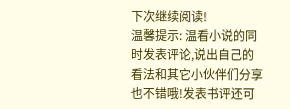下次继续阅读!
温馨提示: 温看小说的同时发表评论,说出自己的看法和其它小伙伴们分享也不错哦!发表书评还可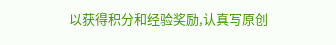以获得积分和经验奖励,认真写原创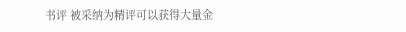书评 被采纳为精评可以获得大量金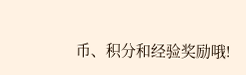币、积分和经验奖励哦!